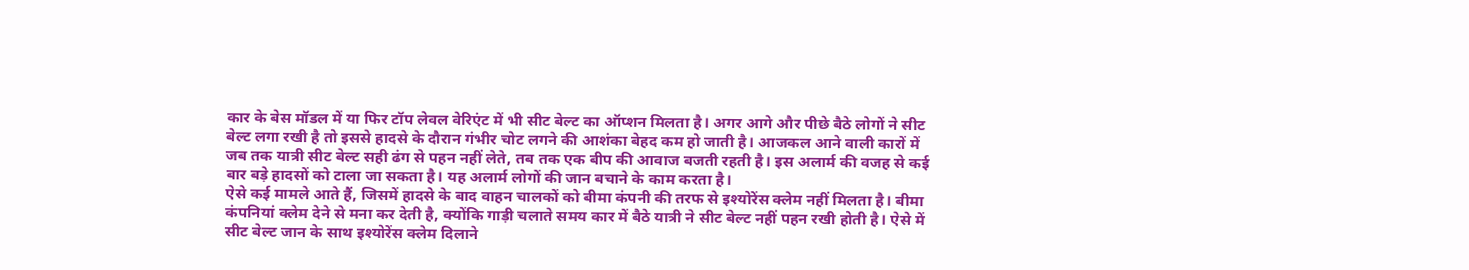कार के बेस मॉडल में या फिर टॉप लेवल वेरिएंट में भी सीट बेल्ट का ऑप्शन मिलता है। अगर आगे और पीछे बैठे लोगों ने सीट बेल्ट लगा रखी है तो इससे हादसे के दौरान गंभीर चोट लगने की आशंका बेहद कम हो जाती है। आजकल आने वाली कारों में जब तक यात्री सीट बेल्ट सही ढंग से पहन नहीं लेते, तब तक एक बीप की आवाज बजती रहती है। इस अलार्म की वजह से कई बार बड़े हादसों को टाला जा सकता है। यह अलार्म लोगों की जान बचाने के काम करता है।
ऐसे कई मामले आते हैं, जिसमें हादसे के बाद वाहन चालकों को बीमा कंपनी की तरफ से इश्योरेंस क्लेम नहीं मिलता है। बीमा कंपनियां क्लेम देने से मना कर देती है, क्योंकि गाड़ी चलाते समय कार में बैठे यात्री ने सीट बेल्ट नहीं पहन रखी होती है। ऐसे में सीट बेल्ट जान के साथ इश्योरेंस क्लेम दिलाने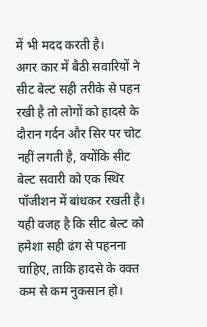में भी मदद करती है।
अगर कार में बैठी सवारियों ने सीट बेल्ट सही तरीके से पहन रखी है तो लोगों को हादसे के दौरान गर्दन और सिर पर चोट नहीं लगती है, क्योंकि सीट बेल्ट सवारी को एक स्थिर पॉजीशन में बांधकर रखती है। यही वजह है कि सीट बेल्ट को हमेशा सही ढंग से पहनना चाहिए, ताकि हादसे के वक्त कम से कम नुकसान हो।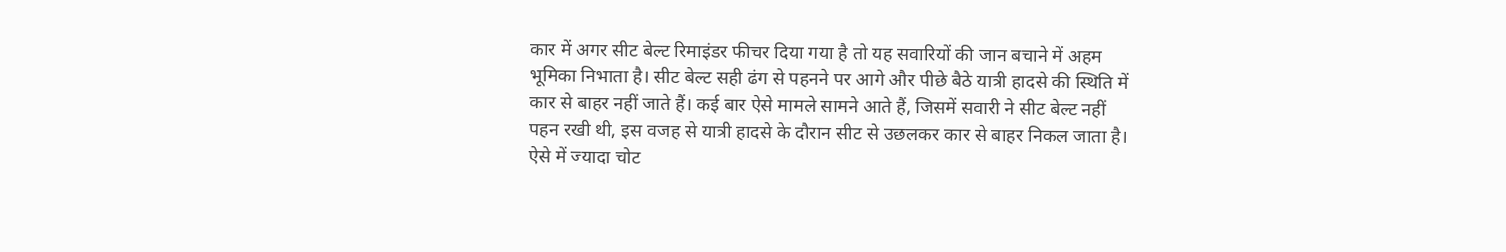कार में अगर सीट बेल्ट रिमाइंडर फीचर दिया गया है तो यह सवारियों की जान बचाने में अहम भूमिका निभाता है। सीट बेल्ट सही ढंग से पहनने पर आगे और पीछे बैठे यात्री हादसे की स्थिति में कार से बाहर नहीं जाते हैं। कई बार ऐसे मामले सामने आते हैं, जिसमें सवारी ने सीट बेल्ट नहीं पहन रखी थी, इस वजह से यात्री हादसे के दौरान सीट से उछलकर कार से बाहर निकल जाता है। ऐसे में ज्यादा चोट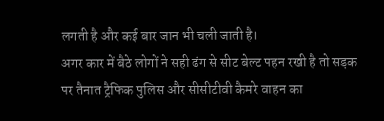लगती है और कई बार जान भी चली जाती है।
अगर कार में बैठे लोगों ने सही ढंग से सीट बेल्ट पहन रखी है तो सड़क पर तैनात ट्रैफिक पुलिस और सीसीटीवी कैमरे वाहन का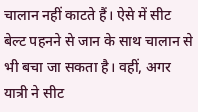चालान नहीं काटते हैं। ऐसे में सीट बेल्ट पहनने से जान के साथ चालान से भी बचा जा सकता है। वहीं, अगर यात्री ने सीट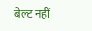बेल्ट नहीं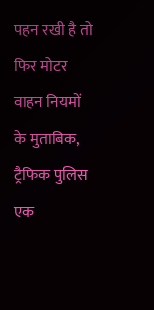पहन रखी है तो फिर मोटर वाहन नियमों के मुताबिक, ट्रैफिक पुलिस एक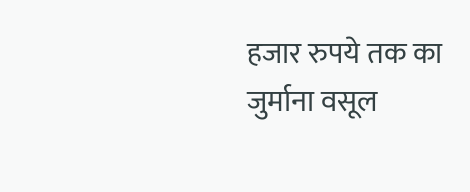हजार रुपये तक का जुर्माना वसूल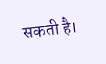सकती है।